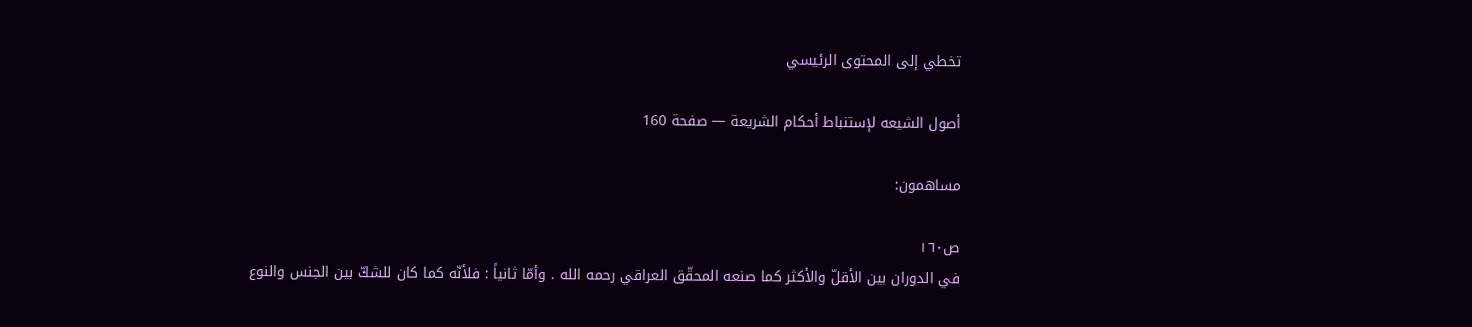تخطي إلى المحتوى الرئيسي

أصول الشيعه لإستنباط أحكام الشريعة — صفحة 160

مساهمون:

ص١٦٠
في الدوران بين الأقلّ والأكثر كما صنعه المحقّق العراقي رحمه الله . وأمّا ثانياً : فلأنّه كما كان للشكّ بين الجنس والنوع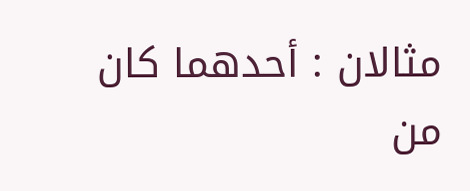مثالان : أحدهما كان من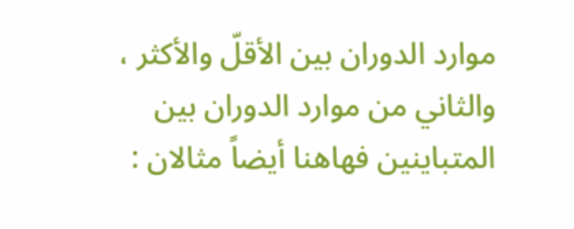موارد الدوران بين الأقلّ والأكثر ، والثاني من موارد الدوران بين المتباينين فهاهنا أيضاً مثالان :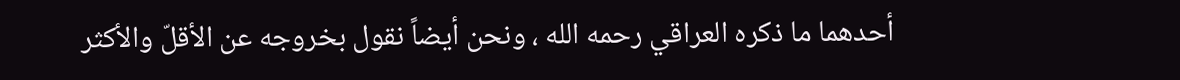أحدهما ما ذكره العراقي رحمه الله ، ونحن أيضاً نقول بخروجه عن الأقلّ والأكثر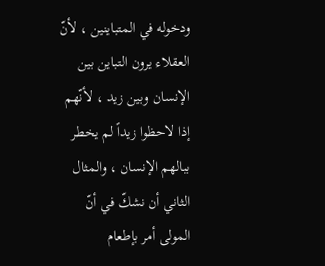ودخوله في المتباينين ، لأنّ العقلاء يرون التباين بين الإنسان وبين زيد ، لأنّهم إذا لاحظوا زيداً لم يخطر ببالهم الإنسان ، والمثال الثاني أن نشكّ في أنّ المولى أمر بإطعام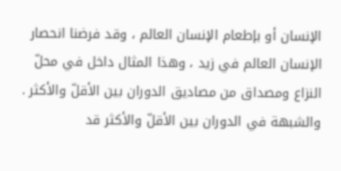الإنسان أو بإطعام الإنسان العالم ، وقد فرضنا انحصار الإنسان العالم في زيد ، وهذا المثال داخل في محلّ النزاع ومصداق من مصاديق الدوران بين الأقلّ والأكثر . والشبهة في الدوران بين الأقلّ والأكثر قد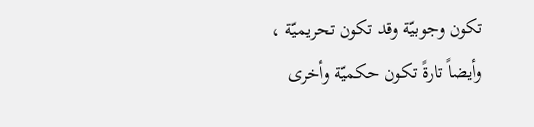تكون وجوبيّة وقد تكون تحريميّة ، وأيضاً تارةً تكون حكميّة وأخرى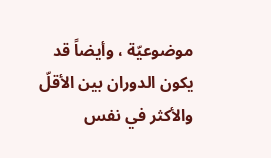موضوعيّة ، وأيضاً قد يكون الدوران بين الأقلّ والأكثر في نفس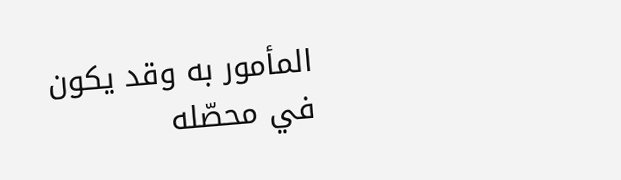المأمور به وقد يكون في محصّله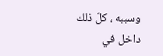وسببه ، كلّ ذلك داخل في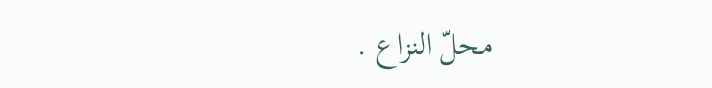محلّ النزاع .